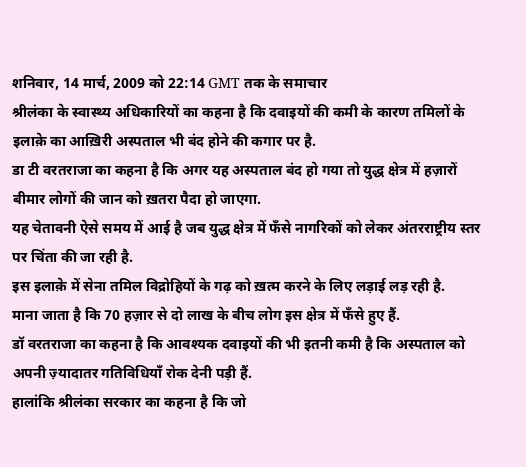शनिवार, 14 मार्च, 2009 को 22:14 GMT तक के समाचार
श्रीलंका के स्वास्थ्य अधिकारियों का कहना है कि दवाइयों की कमी के कारण तमिलों के इलाक़े का आख़िरी अस्पताल भी बंद होने की कगार पर है.
डा टी वरतराजा का कहना है कि अगर यह अस्पताल बंद हो गया तो युद्ध क्षेत्र में हज़ारों बीमार लोगों की जान को ख़तरा पैदा हो जाएगा.
यह चेतावनी ऐसे समय में आई है जब युद्ध क्षेत्र में फँसे नागरिकों को लेकर अंतरराष्ट्रीय स्तर पर चिंता की जा रही है.
इस इलाक़े में सेना तमिल विद्रोहियों के गढ़ को ख़त्म करने के लिए लड़ाई लड़ रही है.
माना जाता है कि 70 हज़ार से दो लाख के बीच लोग इस क्षेत्र में फँसे हुए हैं.
डॉ वरतराजा का कहना है कि आवश्यक दवाइयों की भी इतनी कमी है कि अस्पताल को अपनी ज़्यादातर गतिविधियाँ रोक देनी पड़ी हैं.
हालांकि श्रीलंका सरकार का कहना है कि जो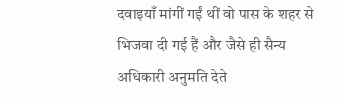दवाइयाँ मांगीं गईं थीं वो पास के शहर से भिजवा दी गई हैं और जैसे ही सैन्य अधिकारी अनुमति देते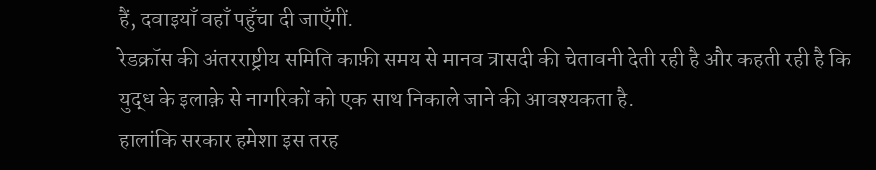हैं, दवाइयाँ वहाँ पहुँचा दी जाएँगीं.
रेडक्रॉस की अंतरराष्ट्रीय समिति काफ़ी समय से मानव त्रासदी की चेतावनी देती रही है और कहती रही है कि युद्ध के इलाक़े से नागरिकों को एक साथ निकाले जाने की आवश्यकता है.
हालांकि सरकार हमेशा इस तरह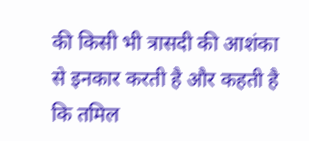की किसी भी त्रासदी की आशंका से इनकार करती है और कहती है कि तमिल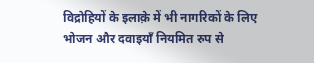विद्रोहियों के इलाक़े में भी नागरिकों के लिए भोजन और दवाइयाँ नियमित रुप से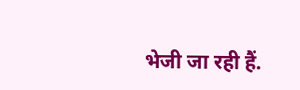भेजी जा रही हैं.